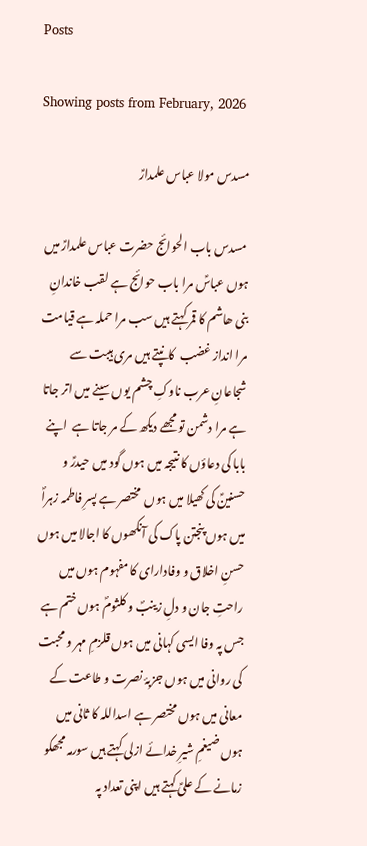Posts

Showing posts from February, 2026

مسدس مولا عباس علمدارؑ

 مسدس باب الحوائج حضرت عباس علمدارؑ میں ہوں عباسؑ مرا باب حوائج ہے لقب خاندانِ بنی ھاشم کا قمر کہتے ہیں سب مرا حملہ ہے قیامت مرا انداز غضب  کانپتے ہیں مری ہیبت سے شجاعانِ عرب ناوکِ چشم یوں سینے میں اتر جاتا ہے مرا دشمن تو مجھے دیکھ کے مر جاتا ہے  اپنے بابا کی دعاؤں کا نتیجہ میں ہوں گود میں حیدرؑ و حسنینؑ کی کھیلا میں ہوں  مختصر ہے پسرِ فاطمہ زہراؐ میں ہوں پنجتن پاک کی آنکھوں کا اجالا میں ہوں حسنِ اخلاق و وفادارای کا مفہوم ہوں میں راحتِ جان و دلِ زینبؐ و کلثومؐ ہوں ختم ہے جس پہ وفا ایسی کہانی میں ہوں قلزمِ مہر و محبت کی روانی میں ہوں جزبۂ نصرت و طاعت کے‌ معانی میں ہوں مختصر ہے اسداللہ کا ثانی میں ہوں ضیغمِ شیرِ خدائے ازلی کہتے ہیں سورمہ مجھکو زمانے کے علیؑ کہتے ہیں اپنی تعداد پہ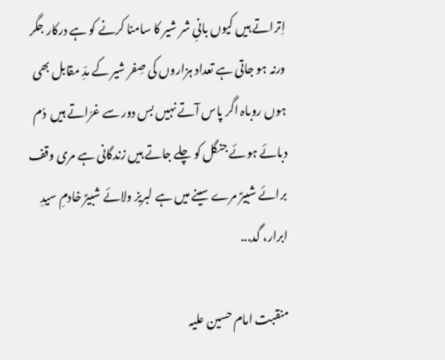اِتراتے ہیں کیوں بانیِ شر شیر کا سامنا کرنے کو ہے درکار جگر ورنہ ہو جاتی ہے تعداد ہزاروں کی صِفر شیر کے مدِّ مقابل بھی ہوں روباہ اگر پاس آتے نہیں بس دور سے غرّاتے ہیں  دُم دبائے ہوئے جنگل کو چلے جاتے ہیں زندگانی ہے مری وقف برائے شبیرؑ مرے سینے میں ہے لبریز ولائے شبیرؑ خادمِ سیدِ ابرار، گد...

منقبت امام حسین علیہ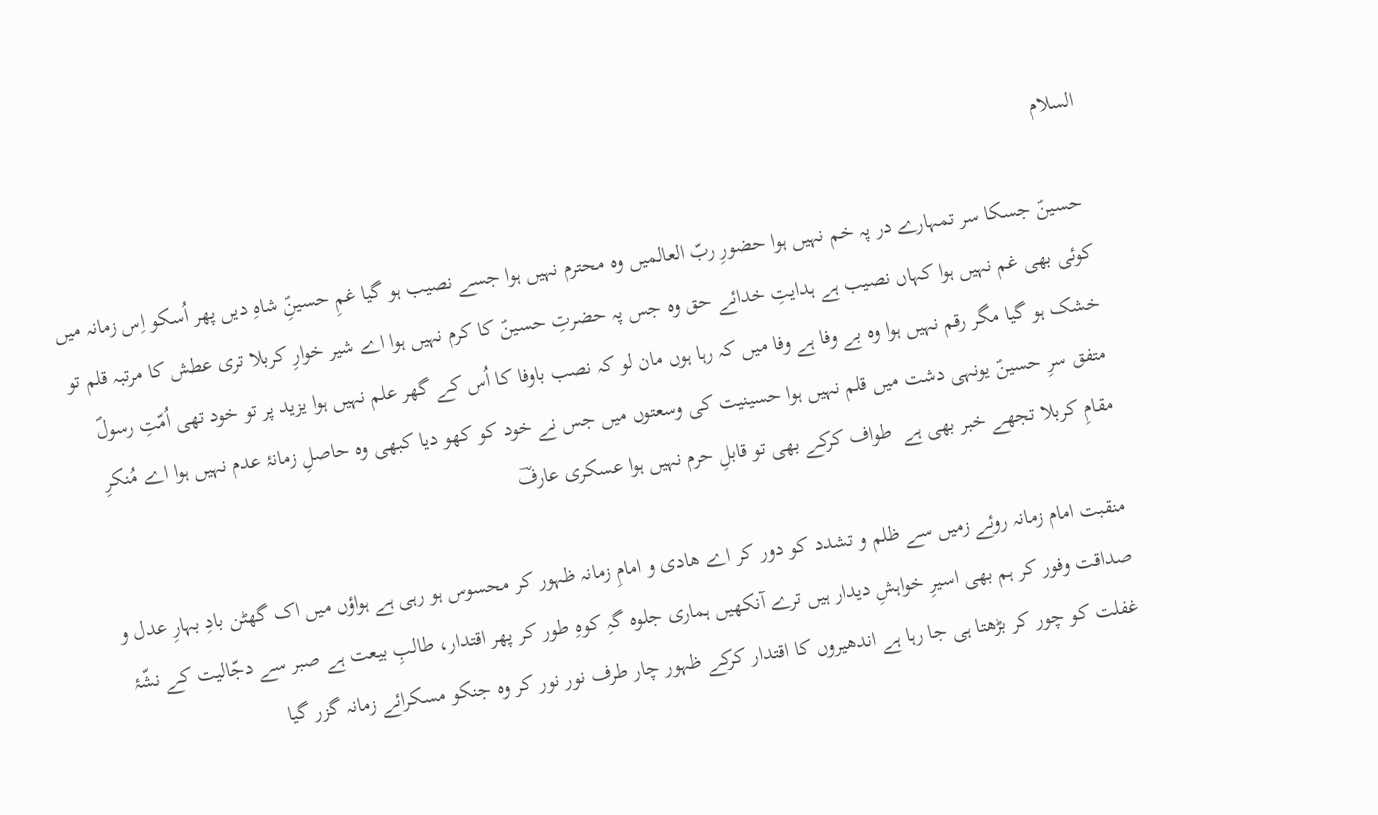السلام

 حسینؑ جسکا سر تمہارے در پہ خم نہیں ہوا حضورِ ربّ العالمیں وہ محترم نہیں ہوا جسے نصیب ہو گیا غمِ حسینِؑ شاہِ دیں پھر اُسکو اِس زمانہ میں کوئی بھی غم نہیں ہوا کہاں نصیب ہے ہدایتِ خدائے حق وہ جس پہ‌ حضرتِ حسینؑ کا کرم نہیں ہوا اے شیر خوارِ کربلا تری عطش کا مرتبہ قلم تو خشک ہو گیا مگر رقم نہیں ہوا وہ بے وفا ہے وفا میں کہ رہا ہوں مان لو کہ نصب باوفا کا اُس کے گھر علم نہیں ہوا یزید پر تو خود تھی اُمّتِ رسولؐ متفق سرِ حسینؑ یونہی دشت میں قلم نہیں ہوا حسینیت کی وسعتوں میں جس نے خود کو کھو دیا کبھی وہ حاصلِ زمانۂ عدم نہیں ہوا اے مُنکرِ مقامِ کربلا تجھے خبر بھی ہے  طواف کرکے بھی تو قابلِ حرم نہیں ہوا عسکری عارفؔ

منقبت امام زمانہ روئے زمیں سے ظلم و تشدد کو دور کر اے ھادی و امامِ زمانہ ظہور کر محسوس ہو رہی ہے ہواؤں میں اک گھٹن بادِ بہارِ عدل و صداقت وفور کر ہم بھی اسیرِ خواہشِ دیدار ہیں ترے آنکھیں ہماری جلوہ گہِ کوہِ طور کر پھر اقتدار، طالبِ بیعت ہے صبر سے دجّالیت کے نشّۂ غفلت کو چور کر بڑھتا ہی جا رہا ہے اندھیروں کا اقتدار کرکے ظہور چار طرف نور نور کر وہ جنکو مسکرائے زمانہ گزر گیا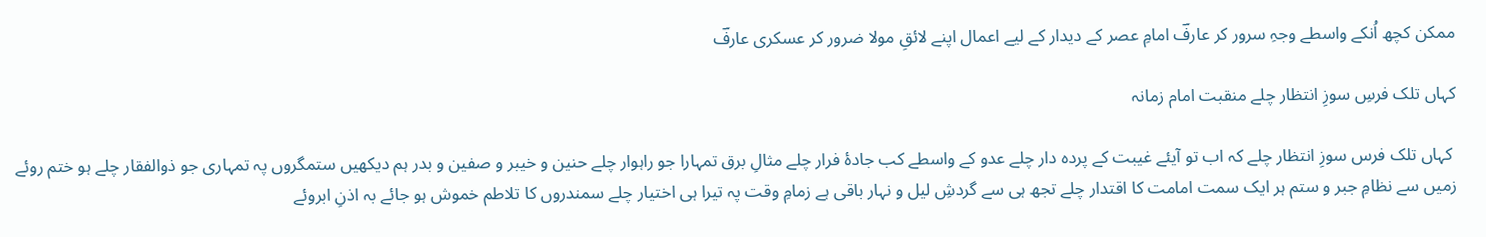ممکن کچھ اُنکے واسطے وجہِ سرور کر عارفؔ امامِ عصر کے دیدار کے لیے اعمال اپنے لائقِ مولا ضرور کر عسکری عارفؔ

کہاں تلک فرسِ سوزِ انتظار چلے منقبت امام زمانہ

 کہاں تلک فرس سوزِ انتظار چلے کہ اب تو آیئے غیبت کے پردہ دار چلے عدو کے واسطے کب جادۂ فرار چلے مثالِ برق تمہارا جو راہوار چلے حنین و خیبر و صفین و بدر ہم دیکھیں ستمگروں پہ تمہاری جو ذوالفقار چلے ہو ختم روئے زمیں سے نظامِ جبر و ستم ہر ایک سمت‌‌ امامت کا اقتدار چلے تجھ ہی سے گردشِ لیل و نہار باقی ہے زمامِ وقت پہ تیرا ہی اختیار چلے سمندروں کا تلاطم خموش ہو جائے بہ اذنِ ابروئے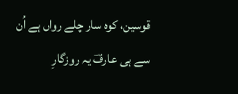قوسین، کوہ سار چلے رواں ہے اُن سے ہی عارفؔ یہ روزگارِ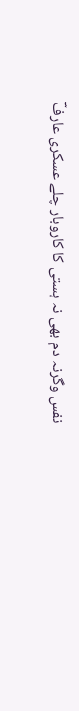نفس وگرنہ‌ دم بھی نہ ہستی کا کاروبار چلے عسکری عارفؔ